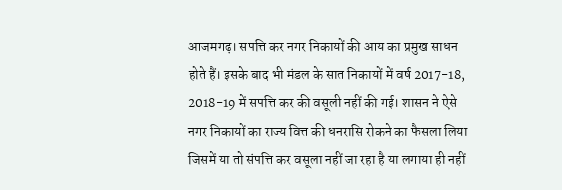आजमगढ़। सपत्ति कर नगर निकायों की आय का प्रमुख साधन होते हैं। इसके बाद भी मंडल के सात निकायों में वर्ष 2017-18, 2018-19 में सपत्ति कर की वसूली नहीं की गई। शासन ने ऐसे नगर निकायों का राज्य वित्त की धनरासि रोकने का फैसला लिया जिसमें या तो संपत्ति कर वसूला नहीं जा रहा है या लगाया ही नहीं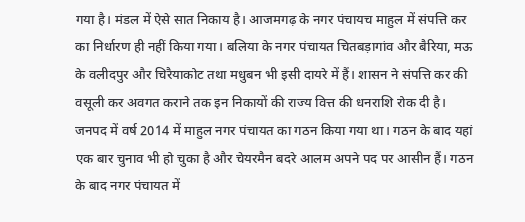गया है। मंडल में ऐसे सात निकाय है। आजमगढ़ के नगर पंचायच माहुल में संपत्ति कर का निर्धारण ही नहीं किया गया। बलिया के नगर पंचायत चितबड़ागांव और बैरिया, मऊ के वलीदपुर और चिरैयाकोट तथा मधुबन भी इसी दायरे में हैं। शासन ने संपत्ति कर की वसूली कर अवगत कराने तक इन निकायों की राज्य वित्त की धनराशि रोक दी है।
जनपद में वर्ष 2014 में माहुल नगर पंचायत का गठन किया गया था। गठन के बाद यहां एक बार चुनाव भी हो चुका है और चेयरमैन बदरे आलम अपने पद पर आसीन हैं। गठन के बाद नगर पंचायत में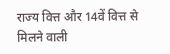राज्य वित्त और 14वें वित्त से मिलने वाली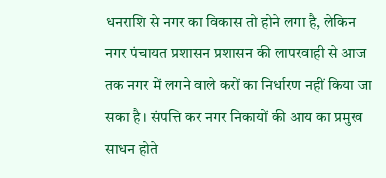धनराशि से नगर का विकास तो होने लगा है, लेकिन नगर पंचायत प्रशासन प्रशासन की लापरवाही से आज तक नगर में लगने वाले करों का निर्धारण नहीं किया जा सका है। संपत्ति कर नगर निकायों की आय का प्रमुख साधन होते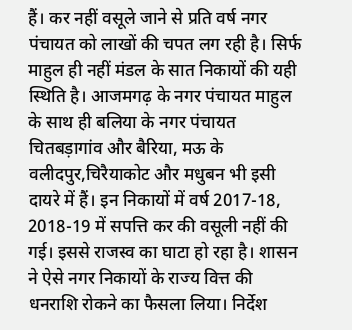हैं। कर नहीं वसूले जाने से प्रति वर्ष नगर पंचायत को लाखों की चपत लग रही है। सिर्फ माहुल ही नहीं मंडल के सात निकायों की यही स्थिति है। आजमगढ़ के नगर पंचायत माहुल के साथ ही बलिया के नगर पंचायत चितबड़ागांव और बैरिया, मऊ के वलीदपुर,चिरैयाकोट और मधुबन भी इसी दायरे में हैं। इन निकायों में वर्ष 2017-18, 2018-19 में सपत्ति कर की वसूली नहीं की गई। इससे राजस्व का घाटा हो रहा है। शासन ने ऐसे नगर निकायों के राज्य वित्त की धनराशि रोकने का फैसला लिया। निर्देश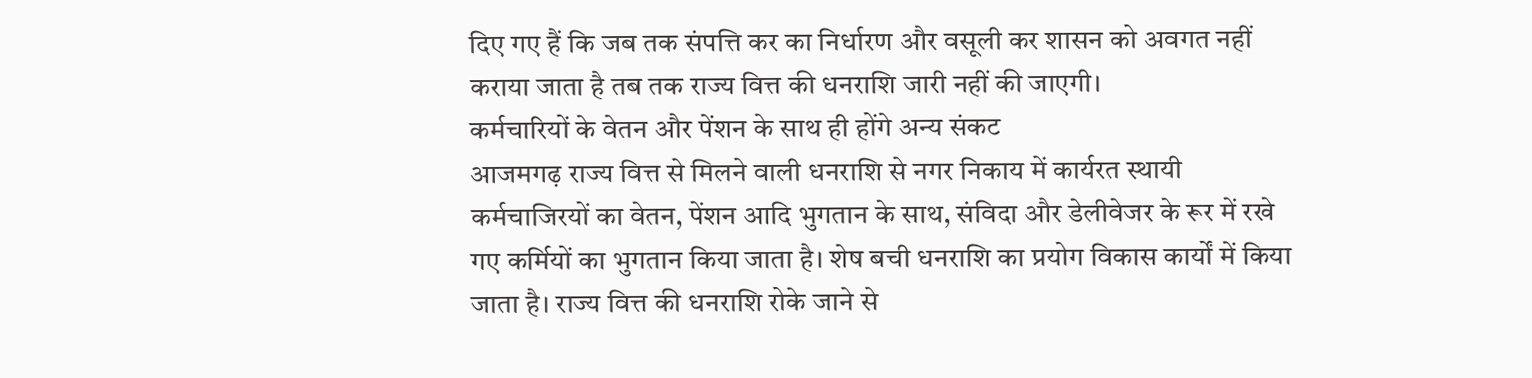दिए गए हैं कि जब तक संपत्ति कर का निर्धारण और वसूली कर शासन को अवगत नहीं कराया जाता है तब तक राज्य वित्त की धनराशि जारी नहीं की जाएगी।
कर्मचारियों के वेतन और पेंशन के साथ ही होंगे अन्य संकट
आजमगढ़ राज्य वित्त से मिलने वाली धनराशि से नगर निकाय में कार्यरत स्थायी कर्मचाजिरयों का वेतन, पेंशन आदि भुगतान के साथ, संविदा और डेलीवेजर के रूर में रखे गए कर्मियों का भुगतान किया जाता है। शेष बची धनराशि का प्रयोग विकास कार्यों में किया जाता है। राज्य वित्त की धनराशि रोके जाने से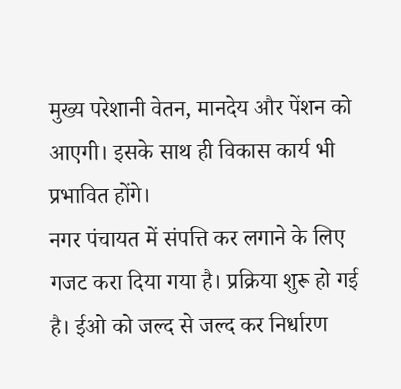मुख्य परेशानी वेतन, मानदेय और पेंशन को आएगी। इसके साथ ही विकास कार्य भी प्रभावित होंगे।
नगर पंचायत में संपत्ति कर लगाने के लिए गजट करा दिया गया है। प्रक्रिया शुरू हो गई है। ईओ को जल्द से जल्द कर निर्धारण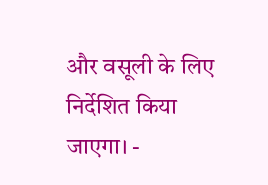और वसूली के लिए निर्देशित किया जाएगा। -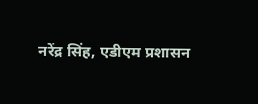नरेंद्र सिंह, एडीएम प्रशासन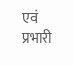एवं प्रभारी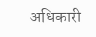अधिकारी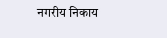नगरीय निकाय